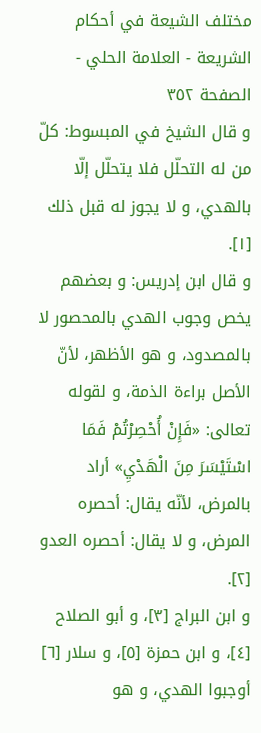مختلف الشيعة في أحكام الشريعة - العلامة الحلي - الصفحة ٣٥٢
و قال الشيخ في المبسوط: كلّ من له التحلّل فلا يتحلّل إلّا بالهدي، و لا يجوز له قبل ذلك [١].
و قال ابن إدريس: و بعضهم يخص وجوب الهدي بالمحصور لا بالمصدود، و هو الأظهر، لأنّ الأصل براءة الذمة، و لقوله تعالى: «فَإِنْ أُحْصِرْتُمْ فَمَا اسْتَيْسَرَ مِنَ الْهَدْيِ» أراد بالمرض، لأنّه يقال: أحصره المرض، و لا يقال: أحصره العدو [٢].
و ابن البراج [٣]، و أبو الصلاح [٤]، و ابن حمزة [٥]، و سلار [٦] أوجبوا الهدي، و هو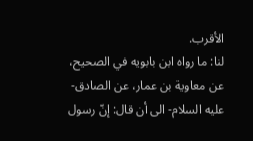الأقرب.
لنا: ما رواه ابن بابويه في الصحيح، عن معاوية بن عمار، عن الصادق- عليه السلام- الى أن قال: إنّ رسول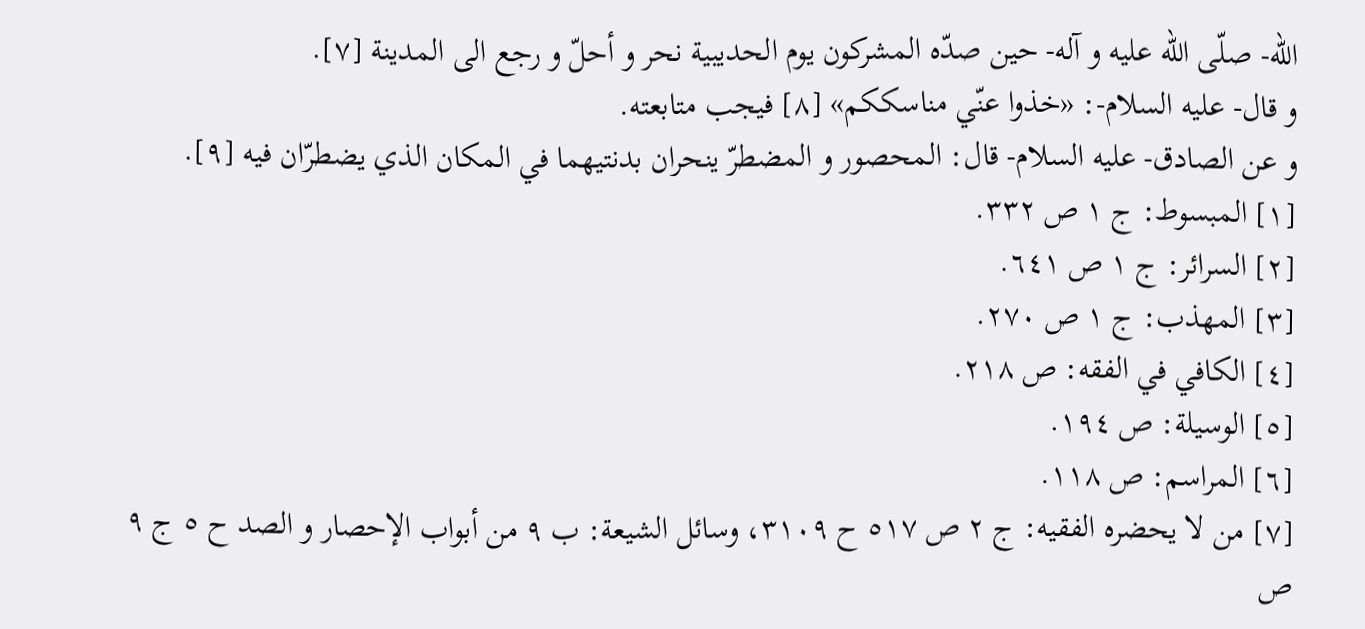اللّه- صلّى اللّه عليه و آله- حين صدّه المشركون يوم الحديبية نحر و أحلّ و رجع الى المدينة [٧].
و قال- عليه السلام-: «خذوا عنّي مناسككم» [٨] فيجب متابعته.
و عن الصادق- عليه السلام- قال: المحصور و المضطرّ ينحران بدنتيهما في المكان الذي يضطرّان فيه [٩].
[١] المبسوط: ج ١ ص ٣٣٢.
[٢] السرائر: ج ١ ص ٦٤١.
[٣] المهذب: ج ١ ص ٢٧٠.
[٤] الكافي في الفقه: ص ٢١٨.
[٥] الوسيلة: ص ١٩٤.
[٦] المراسم: ص ١١٨.
[٧] من لا يحضره الفقيه: ج ٢ ص ٥١٧ ح ٣١٠٩، وسائل الشيعة: ب ٩ من أبواب الإحصار و الصد ح ٥ ج ٩ ص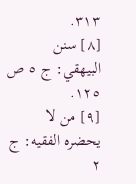٣١٣.
[٨] سنن البيهقي: ج ٥ ص ١٢٥.
[٩] من لا يحضره الفقيه: ج ٢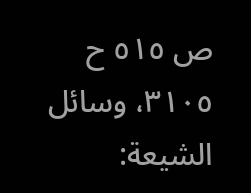ص ٥١٥ ح ٣١٠٥، وسائل الشيعة: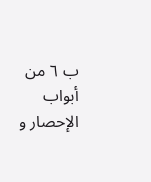ب ٦ من أبواب الإحصار و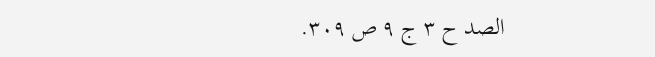الصد ح ٣ ج ٩ ص ٣٠٩.